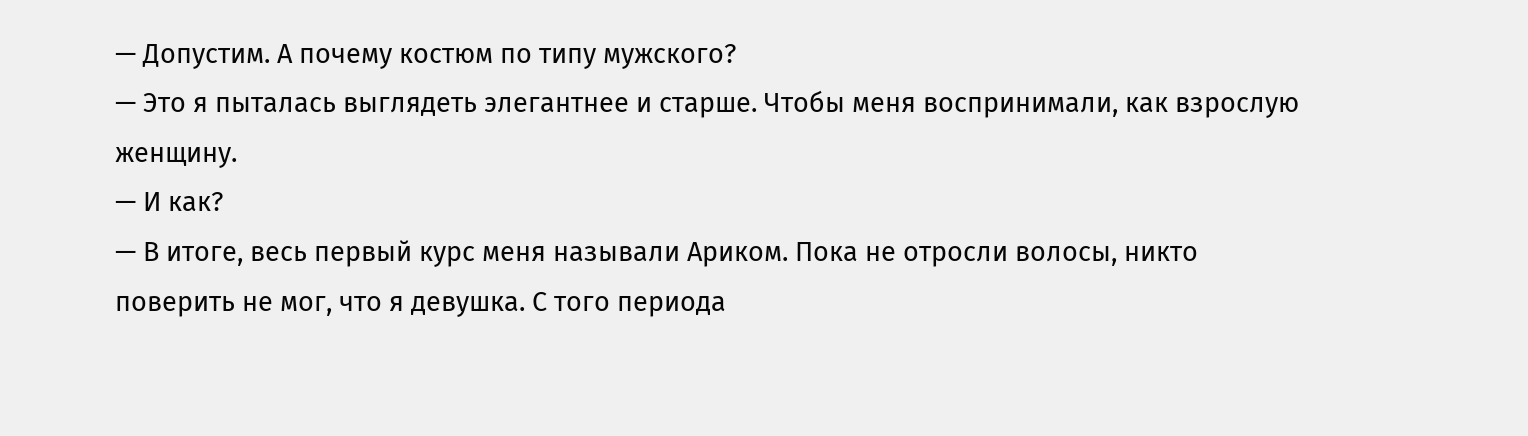— Допустим. А почему костюм по типу мужского?
— Это я пыталась выглядеть элегантнее и старше. Чтобы меня воспринимали, как взрослую женщину.
— И как?
— В итоге, весь первый курс меня называли Ариком. Пока не отросли волосы, никто поверить не мог, что я девушка. С того периода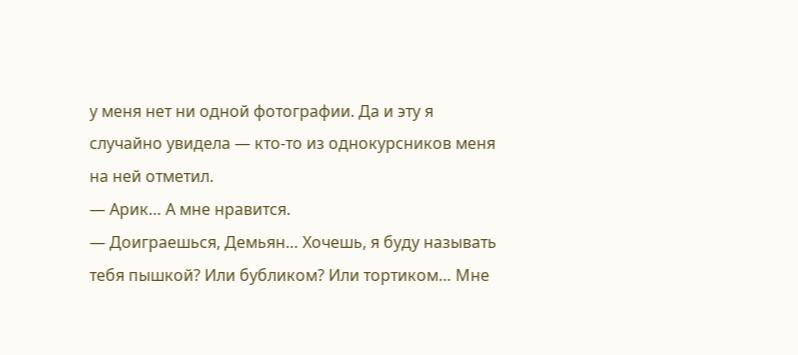у меня нет ни одной фотографии. Да и эту я случайно увидела — кто-то из однокурсников меня на ней отметил.
— Арик… А мне нравится.
— Доиграешься, Демьян… Хочешь, я буду называть тебя пышкой? Или бубликом? Или тортиком… Мне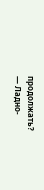продолжать?
— Ладно-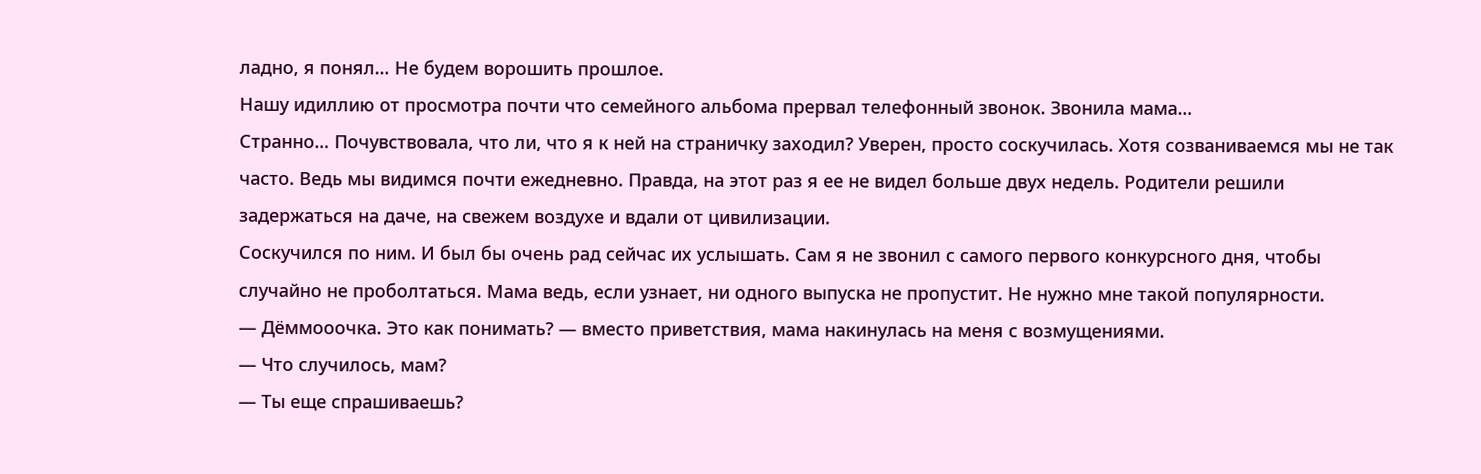ладно, я понял… Не будем ворошить прошлое.
Нашу идиллию от просмотра почти что семейного альбома прервал телефонный звонок. Звонила мама…
Странно… Почувствовала, что ли, что я к ней на страничку заходил? Уверен, просто соскучилась. Хотя созваниваемся мы не так часто. Ведь мы видимся почти ежедневно. Правда, на этот раз я ее не видел больше двух недель. Родители решили задержаться на даче, на свежем воздухе и вдали от цивилизации.
Соскучился по ним. И был бы очень рад сейчас их услышать. Сам я не звонил с самого первого конкурсного дня, чтобы случайно не проболтаться. Мама ведь, если узнает, ни одного выпуска не пропустит. Не нужно мне такой популярности.
— Дёммооочка. Это как понимать? — вместо приветствия, мама накинулась на меня с возмущениями.
— Что случилось, мам?
— Ты еще спрашиваешь?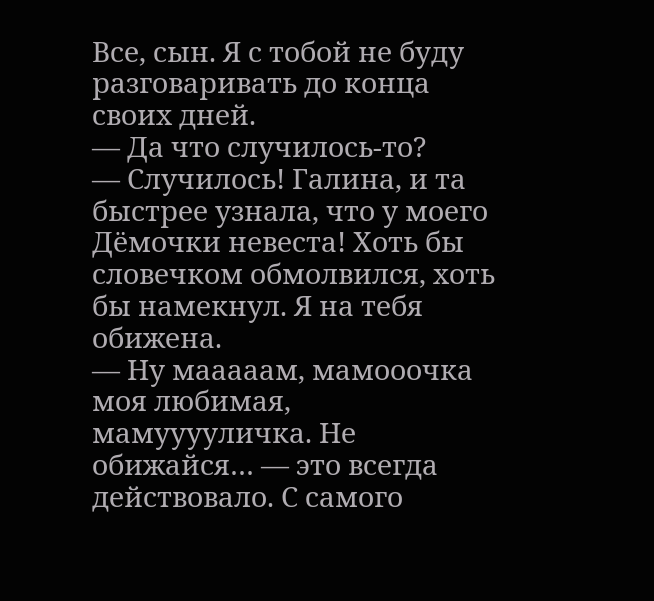Все, сын. Я с тобой не буду разговаривать до конца своих дней.
— Да что случилось-то?
— Случилось! Галина, и та быстрее узнала, что у моего Дёмочки невеста! Хоть бы словечком обмолвился, хоть бы намекнул. Я на тебя обижена.
— Ну мааааам, мамооочка моя любимая, мамууууличка. Не обижайся… — это всегда действовало. С самого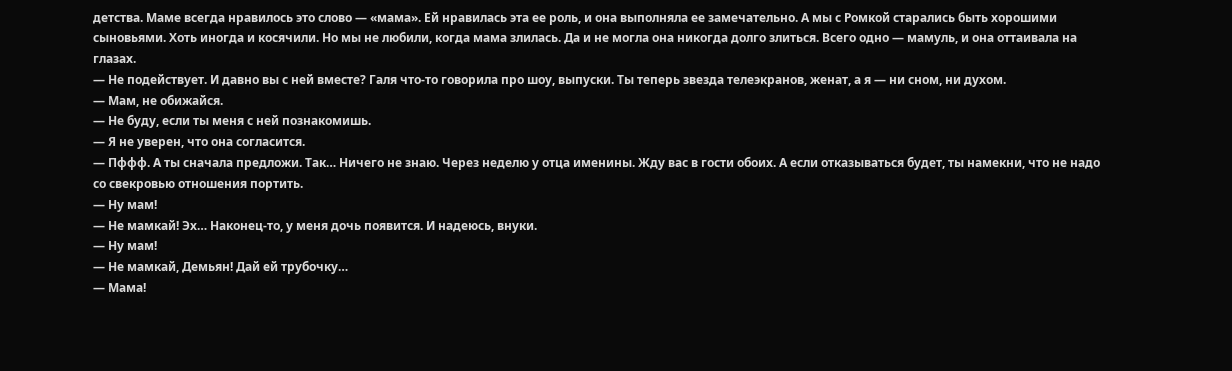детства. Маме всегда нравилось это слово — «мама». Ей нравилась эта ее роль, и она выполняла ее замечательно. А мы с Ромкой старались быть хорошими сыновьями. Хоть иногда и косячили. Но мы не любили, когда мама злилась. Да и не могла она никогда долго злиться. Всего одно — мамуль, и она оттаивала на глазах.
— Не подействует. И давно вы с ней вместе? Галя что-то говорила про шоу, выпуски. Ты теперь звезда телеэкранов, женат, а я — ни сном, ни духом.
— Мам, не обижайся.
— Не буду, если ты меня с ней познакомишь.
— Я не уверен, что она согласится.
— Пффф. А ты сначала предложи. Так… Ничего не знаю. Через неделю у отца именины. Жду вас в гости обоих. А если отказываться будет, ты намекни, что не надо со свекровью отношения портить.
— Ну мам!
— Не мамкай! Эх… Наконец-то, у меня дочь появится. И надеюсь, внуки.
— Ну мам!
— Не мамкай, Демьян! Дай ей трубочку…
— Мама!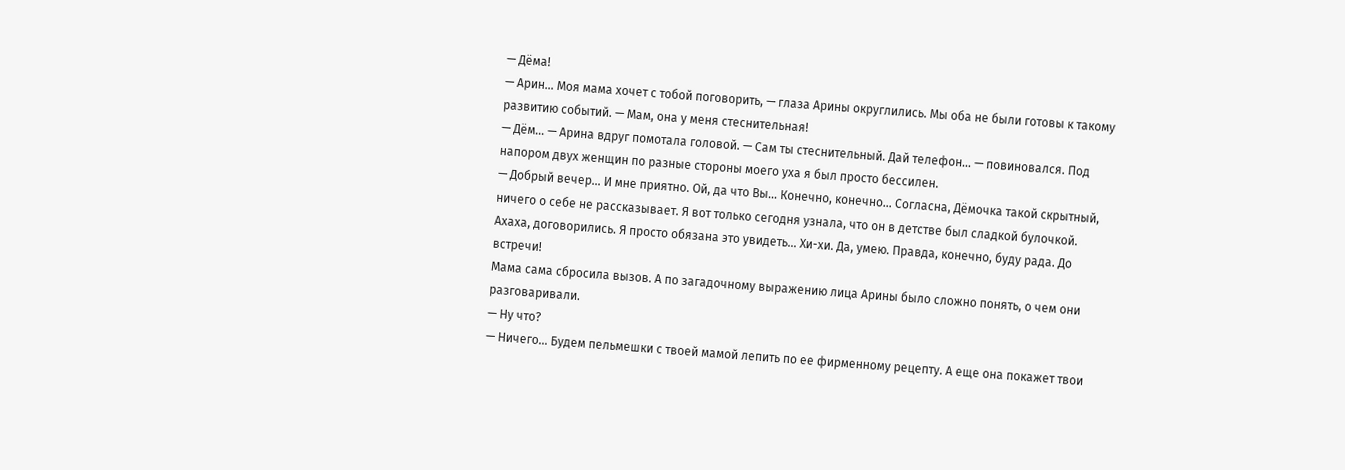— Дёма!
— Арин… Моя мама хочет с тобой поговорить, — глаза Арины округлились. Мы оба не были готовы к такому развитию событий. — Мам, она у меня стеснительная!
— Дём… — Арина вдруг помотала головой. — Сам ты стеснительный. Дай телефон… — повиновался. Под напором двух женщин по разные стороны моего уха я был просто бессилен.
— Добрый вечер… И мне приятно. Ой, да что Вы… Конечно, конечно… Согласна, Дёмочка такой скрытный, ничего о себе не рассказывает. Я вот только сегодня узнала, что он в детстве был сладкой булочкой. Ахаха, договорились. Я просто обязана это увидеть… Хи-хи. Да, умею. Правда, конечно, буду рада. До встречи!
Мама сама сбросила вызов. А по загадочному выражению лица Арины было сложно понять, о чем они разговаривали.
— Ну что?
— Ничего… Будем пельмешки с твоей мамой лепить по ее фирменному рецепту. А еще она покажет твои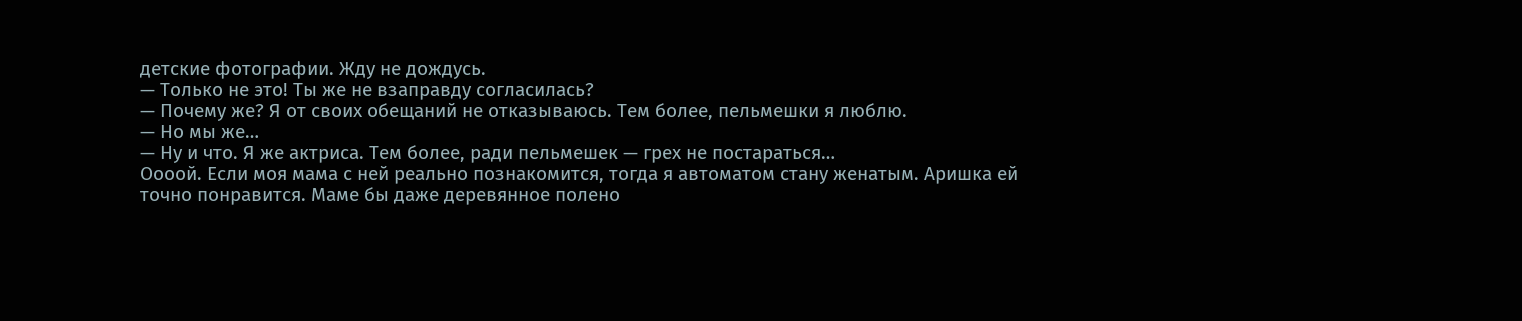детские фотографии. Жду не дождусь.
— Только не это! Ты же не взаправду согласилась?
— Почему же? Я от своих обещаний не отказываюсь. Тем более, пельмешки я люблю.
— Но мы же…
— Ну и что. Я же актриса. Тем более, ради пельмешек — грех не постараться…
Оооой. Если моя мама с ней реально познакомится, тогда я автоматом стану женатым. Аришка ей точно понравится. Маме бы даже деревянное полено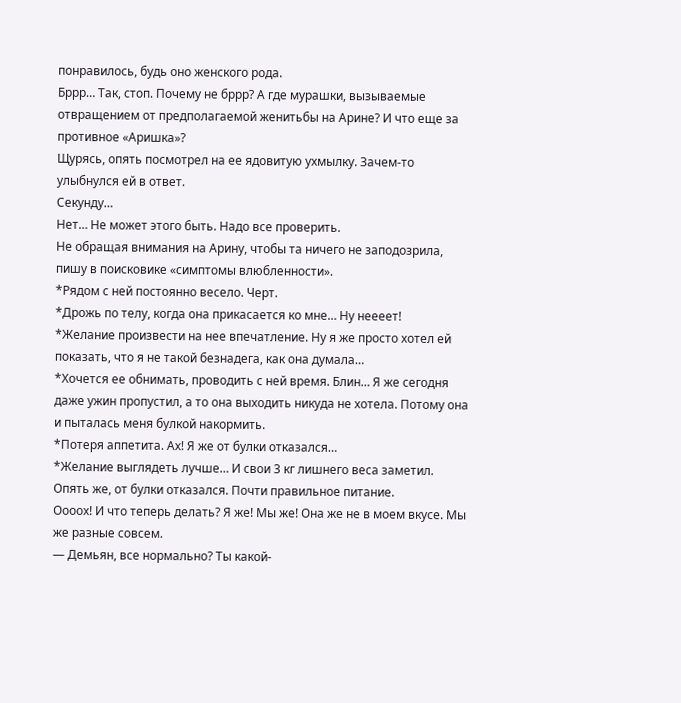понравилось, будь оно женского рода.
Бррр… Так, стоп. Почему не бррр? А где мурашки, вызываемые отвращением от предполагаемой женитьбы на Арине? И что еще за противное «Аришка»?
Щурясь, опять посмотрел на ее ядовитую ухмылку. Зачем-то улыбнулся ей в ответ.
Секунду…
Нет… Не может этого быть. Надо все проверить.
Не обращая внимания на Арину, чтобы та ничего не заподозрила, пишу в поисковике «симптомы влюбленности».
*Рядом с ней постоянно весело. Черт.
*Дрожь по телу, когда она прикасается ко мне… Ну неееет!
*Желание произвести на нее впечатление. Ну я же просто хотел ей показать, что я не такой безнадега, как она думала…
*Хочется ее обнимать, проводить с ней время. Блин… Я же сегодня даже ужин пропустил, а то она выходить никуда не хотела. Потому она и пыталась меня булкой накормить.
*Потеря аппетита. Ах! Я же от булки отказался…
*Желание выглядеть лучше… И свои 3 кг лишнего веса заметил. Опять же, от булки отказался. Почти правильное питание.
Оооох! И что теперь делать? Я же! Мы же! Она же не в моем вкусе. Мы же разные совсем.
— Демьян, все нормально? Ты какой-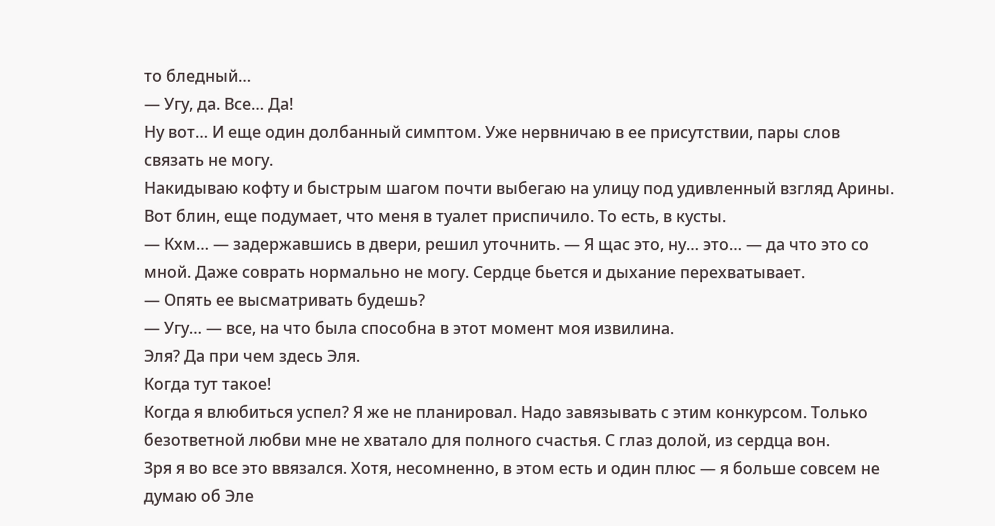то бледный…
— Угу, да. Все… Да!
Ну вот… И еще один долбанный симптом. Уже нервничаю в ее присутствии, пары слов связать не могу.
Накидываю кофту и быстрым шагом почти выбегаю на улицу под удивленный взгляд Арины. Вот блин, еще подумает, что меня в туалет приспичило. То есть, в кусты.
— Кхм… — задержавшись в двери, решил уточнить. — Я щас это, ну… это… — да что это со мной. Даже соврать нормально не могу. Сердце бьется и дыхание перехватывает.
— Опять ее высматривать будешь?
— Угу… — все, на что была способна в этот момент моя извилина.
Эля? Да при чем здесь Эля.
Когда тут такое!
Когда я влюбиться успел? Я же не планировал. Надо завязывать с этим конкурсом. Только безответной любви мне не хватало для полного счастья. С глаз долой, из сердца вон.
Зря я во все это ввязался. Хотя, несомненно, в этом есть и один плюс — я больше совсем не думаю об Эле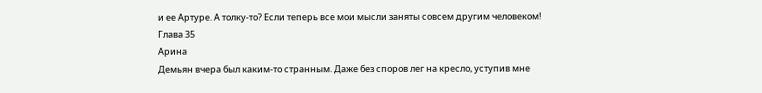и ее Артуре. А толку-то? Если теперь все мои мысли заняты совсем другим человеком!
Глава 35
Арина
Демьян вчера был каким-то странным. Даже без споров лег на кресло, уступив мне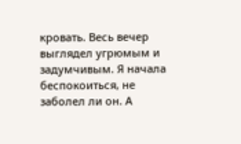кровать. Весь вечер выглядел угрюмым и задумчивым. Я начала беспокоиться, не заболел ли он. А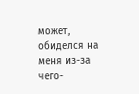может, обиделся на меня из-за чего-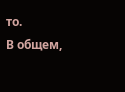то.
В общем,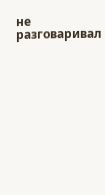не разговаривал